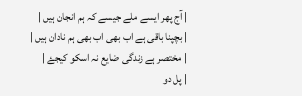| آج پھر ایسے ملے جیسے کہ ہم انجان ہیں |
| بچپنا باقی ہے اب بھی اب بھی ہم نادان ہیں |
| مختصر ہے زندگی ضایع نہ اسکو کیجۓ |
| پل دو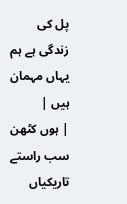پل کی زندگی ہے ہم یہاں مہمان ہیں |
| ہوں کٹھن سب راستے تاریکیاں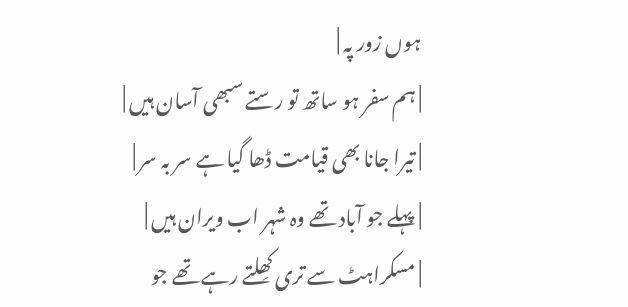ہوں زور پہ |
| ہم سفر ہو ساتھ تو رستے سبھی آسان ہیں |
| تیرا جانا بھی قیامت ڈھا گیا ہے سر بہ سر |
| پہلے جو آباد تھے وہ شہر اب ویران ہیں |
| مسکراہٹ سے تری کھِلتے رہے تھے جو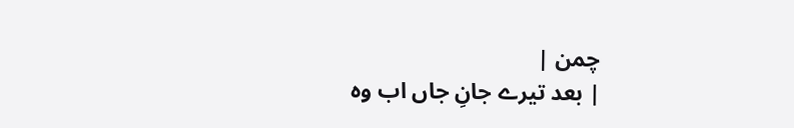چمن |
| بعد تیرے جانِ جاں اب وہ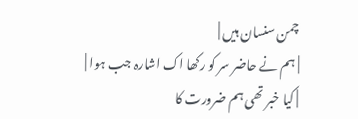چمن سنسان ہیں |
| ہم نے حاضر سر کو رکھا اک اشارہ جب ہوا |
| کیا خبر تھی ہم ضرورت کا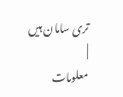تری سامان ہیں |
معلومات